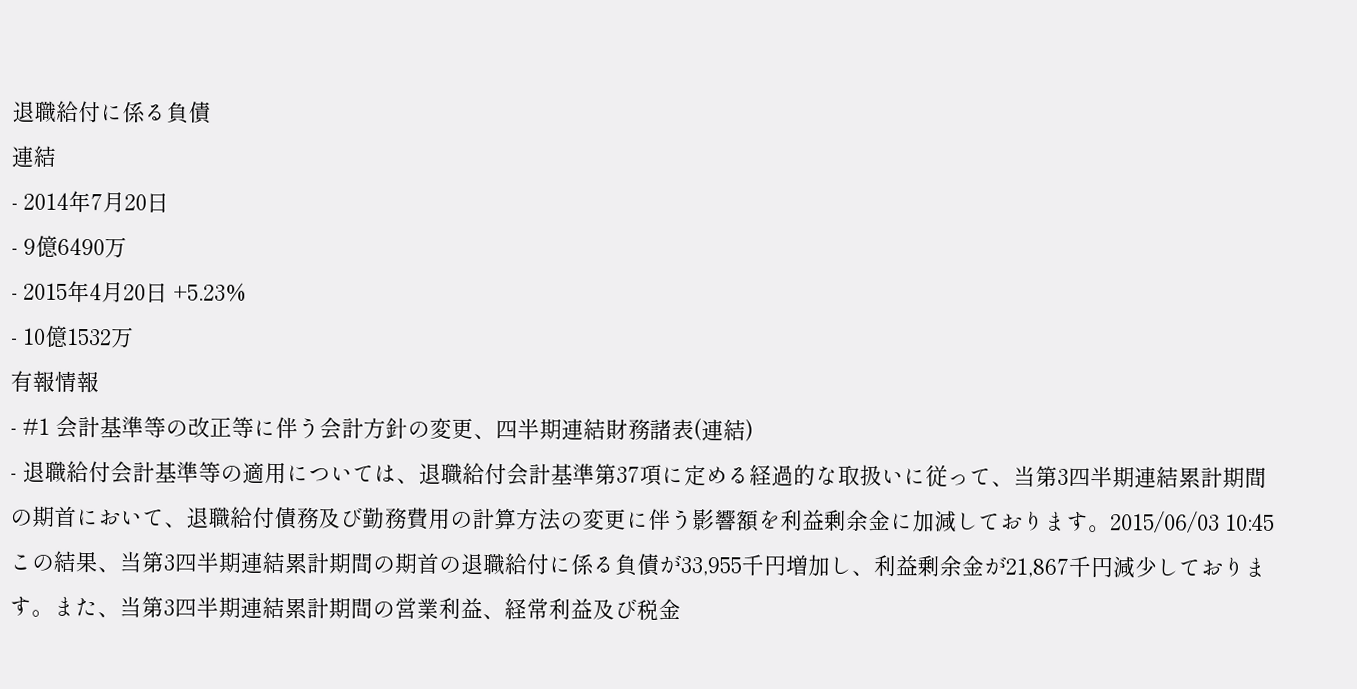退職給付に係る負債
連結
- 2014年7月20日
- 9億6490万
- 2015年4月20日 +5.23%
- 10億1532万
有報情報
- #1 会計基準等の改正等に伴う会計方針の変更、四半期連結財務諸表(連結)
- 退職給付会計基準等の適用については、退職給付会計基準第37項に定める経過的な取扱いに従って、当第3四半期連結累計期間の期首において、退職給付債務及び勤務費用の計算方法の変更に伴う影響額を利益剰余金に加減しております。2015/06/03 10:45
この結果、当第3四半期連結累計期間の期首の退職給付に係る負債が33,955千円増加し、利益剰余金が21,867千円減少しております。また、当第3四半期連結累計期間の営業利益、経常利益及び税金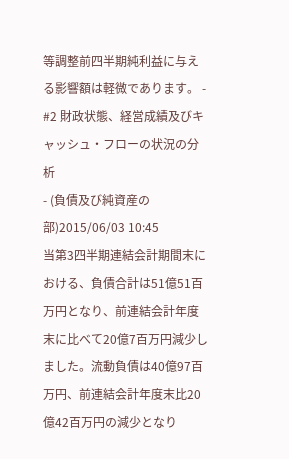等調整前四半期純利益に与える影響額は軽微であります。 - #2 財政状態、経営成績及びキャッシュ・フローの状況の分析
- (負債及び純資産の部)2015/06/03 10:45
当第3四半期連結会計期間末における、負債合計は51億51百万円となり、前連結会計年度末に比べて20億7百万円減少しました。流動負債は40億97百万円、前連結会計年度末比20億42百万円の減少となり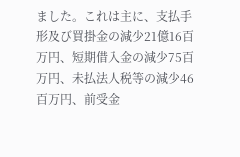ました。これは主に、支払手形及び買掛金の減少21億16百万円、短期借入金の減少75百万円、未払法人税等の減少46百万円、前受金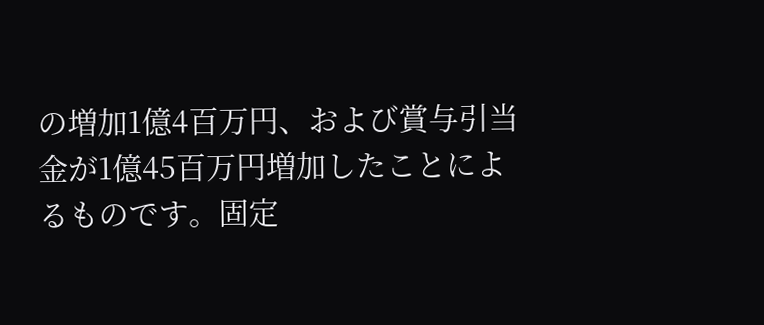の増加1億4百万円、および賞与引当金が1億45百万円増加したことによるものです。固定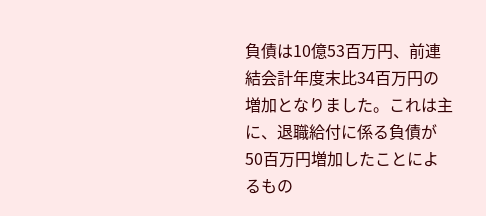負債は10億53百万円、前連結会計年度末比34百万円の増加となりました。これは主に、退職給付に係る負債が50百万円増加したことによるもの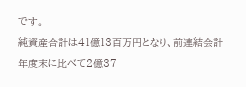です。
純資産合計は41億13百万円となり、前連結会計年度末に比べて2億37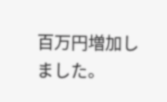百万円増加しました。